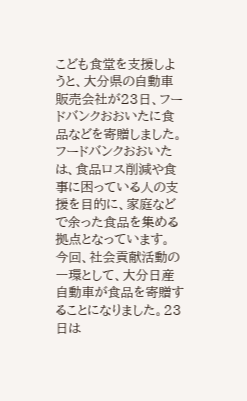こども食堂を支援しようと、大分県の自動車販売会社が23日、フードバンクおおいたに食品などを寄贈しました。
フードバンクおおいたは、食品ロス削減や食事に困っている人の支援を目的に、家庭などで余った食品を集める拠点となっています。
今回、社会貢献活動の一環として、大分日産自動車が食品を寄贈することになりました。23日は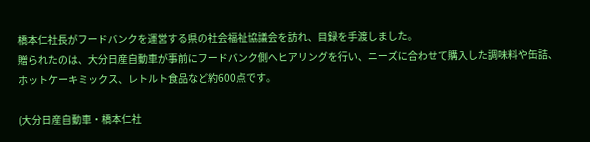橋本仁社長がフードバンクを運営する県の社会福祉協議会を訪れ、目録を手渡しました。
贈られたのは、大分日産自動車が事前にフードバンク側へヒアリングを行い、ニーズに合わせて購入した調味料や缶詰、ホットケーキミックス、レトルト食品など約600点です。

(大分日産自動車・橋本仁社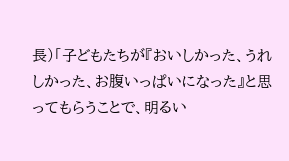長)「子どもたちが『おいしかった、うれしかった、お腹いっぱいになった』と思ってもらうことで、明るい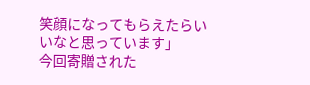笑顔になってもらえたらいいなと思っています」
今回寄贈された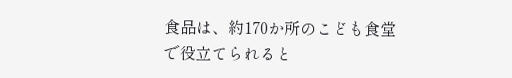食品は、約170か所のこども食堂で役立てられると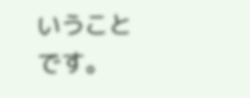いうことです。